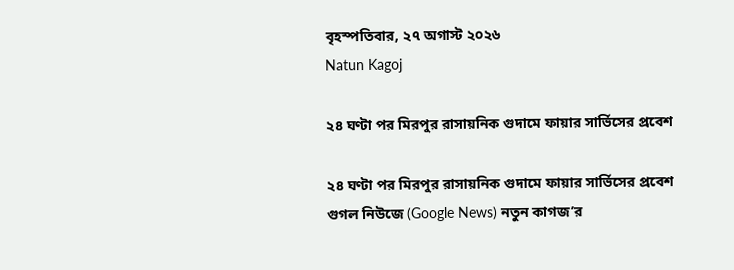বৃহস্পতিবার, ২৭ অগাস্ট ২০২৬
Natun Kagoj

২৪ ঘণ্টা পর মিরপুর রাসায়নিক গুদামে ফায়ার সার্ভিসের প্রবেশ

২৪ ঘণ্টা পর মিরপুর রাসায়নিক গুদামে ফায়ার সার্ভিসের প্রবেশ
গুগল নিউজে (Google News) নতুন কাগজ’র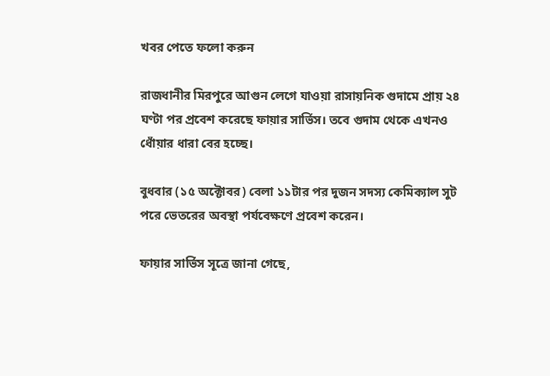খবর পেতে ফলো করুন

রাজধানীর মিরপুরে আগুন লেগে যাওয়া রাসায়নিক গুদামে প্রায় ২৪ ঘণ্টা পর প্রবেশ করেছে ফায়ার সার্ভিস। তবে গুদাম থেকে এখনও ধোঁয়ার ধারা বের হচ্ছে।

বুধবার (১৫ অক্টোবর) বেলা ১১টার পর দুজন সদস্য কেমিক্যাল সুট পরে ভেতরের অবস্থা পর্যবেক্ষণে প্রবেশ করেন।

ফায়ার সার্ভিস সূত্রে জানা গেছে,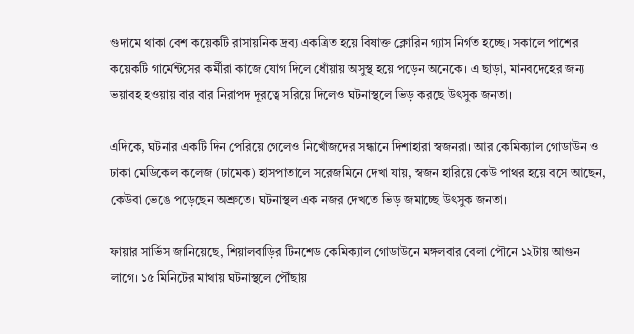গুদামে থাকা বেশ কয়েকটি রাসায়নিক দ্রব্য একত্রিত হয়ে বিষাক্ত ক্লোরিন গ্যাস নির্গত হচ্ছে। সকালে পাশের কয়েকটি গার্মেন্টসের কর্মীরা কাজে যোগ দিলে ধোঁয়ায় অসুস্থ হয়ে পড়েন অনেকে। এ ছাড়া, মানবদেহের জন্য ভয়াবহ হওয়ায় বার বার নিরাপদ দূরত্বে সরিয়ে দিলেও ঘটনাস্থলে ভিড় করছে উৎসুক জনতা।

এদিকে, ঘটনার একটি দিন পেরিয়ে গেলেও নিখোঁজদের সন্ধানে দিশাহারা স্বজনরা। আর কেমিক্যাল গোডাউন ও ঢাকা মেডিকেল কলেজ (ঢামেক) হাসপাতালে সরেজমিনে দেখা যায়, স্বজন হারিয়ে কেউ পাথর হয়ে বসে আছেন, কেউবা ভেঙে পড়েছেন অশ্রুতে। ঘটনাস্থল এক নজর দেখতে ভিড় জমাচ্ছে উৎসুক জনতা।

ফায়ার সার্ভিস জানিয়েছে, শিয়ালবাড়ির টিনশেড কেমিক্যাল গোডাউনে মঙ্গলবার বেলা পৌনে ১২টায় আগুন লাগে। ১৫ মিনিটের মাথায় ঘটনাস্থলে পৌঁছায়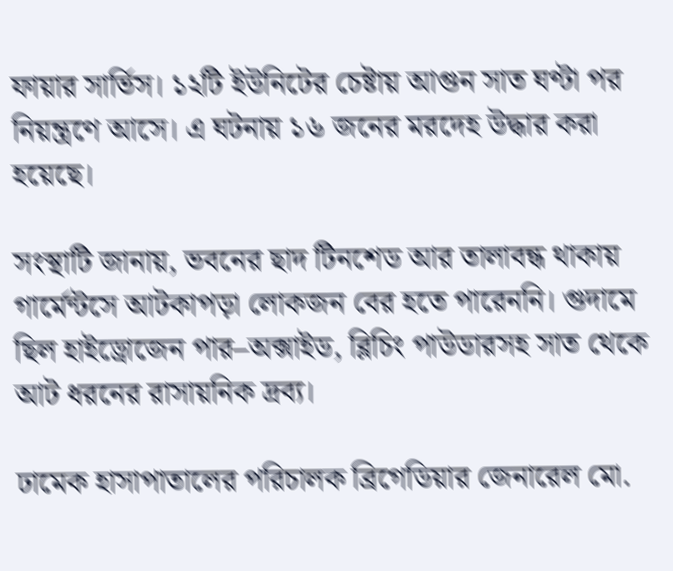ফায়ার সার্ভিস। ১২টি ইউনিটের চেষ্টায় আগুন সাত ঘণ্টা পর নিয়ন্ত্রণে আসে। এ ঘটনায় ১৬ জনের মরদেহ উদ্ধার করা হয়েছে।

সংস্থাটি জানায়, ভবনের ছাদ টিনশেড আর তালাবন্ধ থাকায় গার্মেন্টসে আটকাপড়া লোকজন বের হতে পারেননি। গুদামে ছিল হাইড্রোজেন পার–অক্সাইড, ব্লিচিং পাউডারসহ সাত থেকে আট ধরনের রাসায়নিক দ্রব্য।

ঢামেক হাসাপাতালের পরিচালক ব্রিগেডিয়ার জেনারেল মো.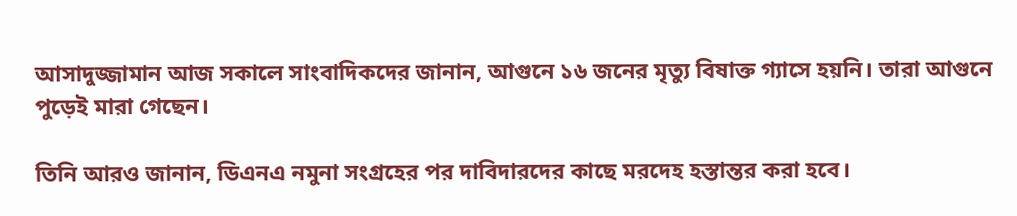আসাদুজ্জামান আজ সকালে সাংবাদিকদের জানান, আগুনে ১৬ জনের মৃত্যু বিষাক্ত গ্যাসে হয়নি। তারা আগুনে পুড়েই মারা গেছেন।

তিনি আরও জানান, ডিএনএ নমুনা সংগ্রহের পর দাবিদারদের কাছে মরদেহ হস্তান্তর করা হবে।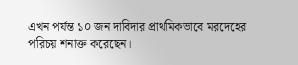এখন পর্যন্ত ১০ জন দাবিদার প্রাথমিকভাবে মরদেহের পরিচয় শনাক্ত করেছেন।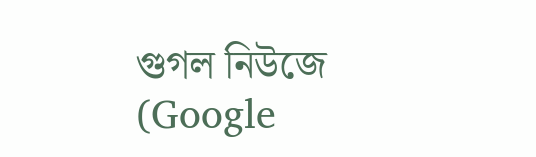গুগল নিউজে (Google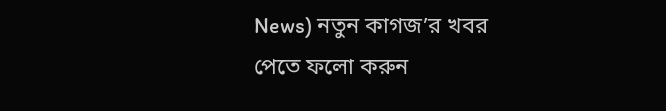News) নতুন কাগজ’র খবর পেতে ফলো করুন